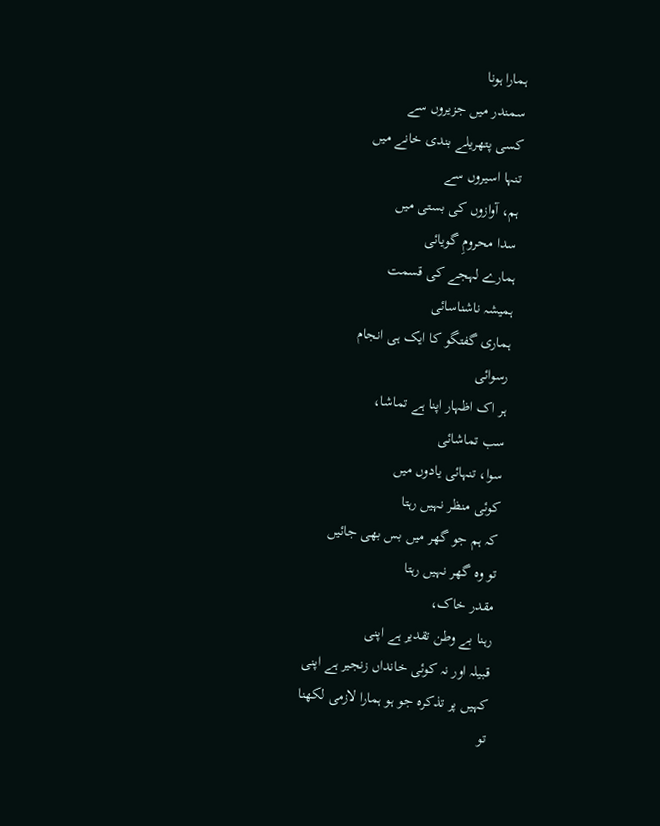ہمارا ہونا
سمندر میں جزیروں سے
کسی پتھریلے بندی خانے میں
تنہا اسیروں سے
ہم، آوازوں کی بستی میں
سدا محرومِ گویائی
ہمارے لہجے کی قسمت
ہمیشہ ناشناسائی
ہماری گفتگو کا ایک ہی انجام
رسوائی
ہر اک اظہار اپنا ہے تماشا،
سب تماشائی
سوا، تنہائی یادوں میں
کوئی منظر نہیں رہتا
کہ ہم جو گھر میں بس بھی جائیں
تو وہ گھر نہیں رہتا
مقدر خاک،
رہنا بے وطن تقدیر ہے اپنی
قبیلہ اور نہ کوئی خانداں زنجیر ہے اپنی
کہیں پر تذکرہ جو ہو ہمارا لازمی لکھنا
تو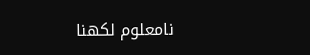نامعلوم لکھنا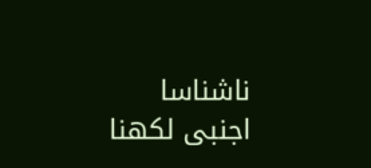ناشناسا
اجنبی لکھنا